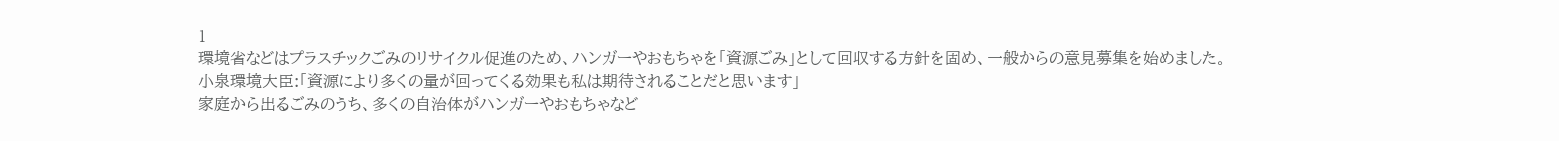1
環境省などはプラスチックごみのリサイクル促進のため、ハンガーやおもちゃを「資源ごみ」として回収する方針を固め、一般からの意見募集を始めました。
小泉環境大臣:「資源により多くの量が回ってくる効果も私は期待されることだと思います」
家庭から出るごみのうち、多くの自治体がハンガーやおもちゃなど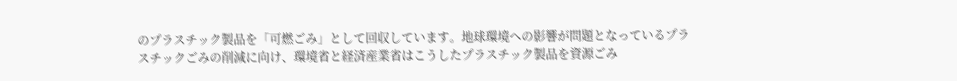のプラスチック製品を「可燃ごみ」として回収しています。地球環境への影響が問題となっているプラスチックごみの削減に向け、環境省と経済産業省はこうしたプラスチック製品を資源ごみ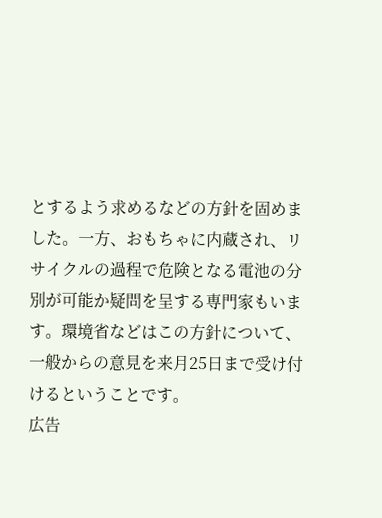とするよう求めるなどの方針を固めました。一方、おもちゃに内蔵され、リサイクルの過程で危険となる電池の分別が可能か疑問を呈する専門家もいます。環境省などはこの方針について、一般からの意見を来月25日まで受け付けるということです。
広告